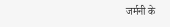जर्मनी के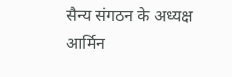सैन्य संगठन के अध्यक्ष आर्मिन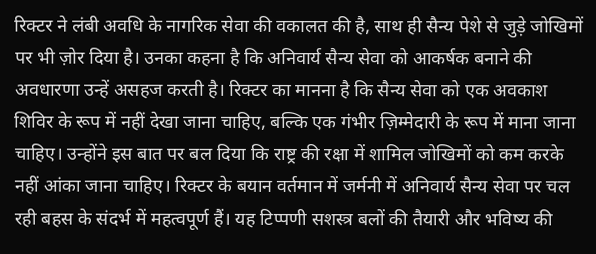रिक्टर ने लंबी अवधि के नागरिक सेवा की वकालत की है, साथ ही सैन्य पेशे से जुड़े जोखिमों पर भी ज़ोर दिया है। उनका कहना है कि अनिवार्य सैन्य सेवा को आकर्षक बनाने की अवधारणा उन्हें असहज करती है। रिक्टर का मानना है कि सैन्य सेवा को एक अवकाश शिविर के रूप में नहीं देखा जाना चाहिए, बल्कि एक गंभीर ज़िम्मेदारी के रूप में माना जाना चाहिए। उन्होंने इस बात पर बल दिया कि राष्ट्र की रक्षा में शामिल जोखिमों को कम करके नहीं आंका जाना चाहिए। रिक्टर के बयान वर्तमान में जर्मनी में अनिवार्य सैन्य सेवा पर चल रही बहस के संदर्भ में महत्वपूर्ण हैं। यह टिप्पणी सशस्त्र बलों की तैयारी और भविष्य की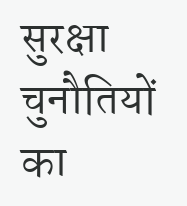सुरक्षा चुनौतियों का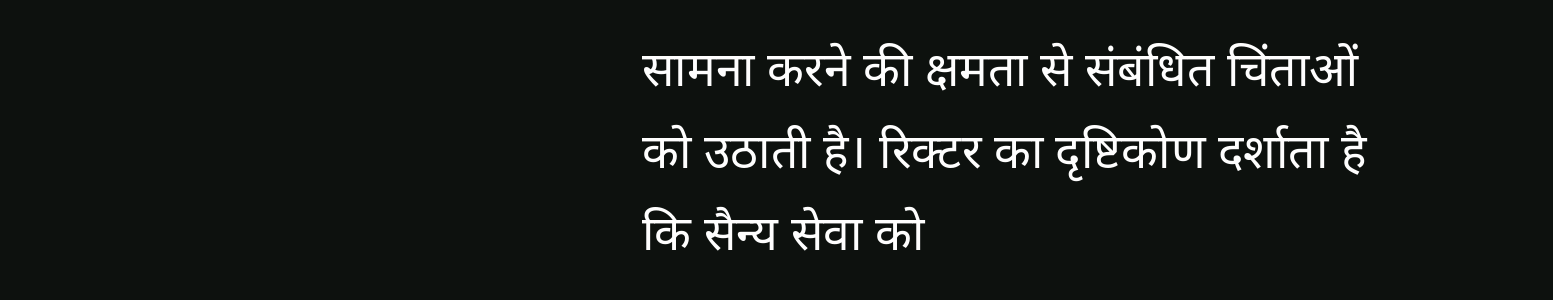सामना करने की क्षमता से संबंधित चिंताओं को उठाती है। रिक्टर का दृष्टिकोण दर्शाता है कि सैन्य सेवा को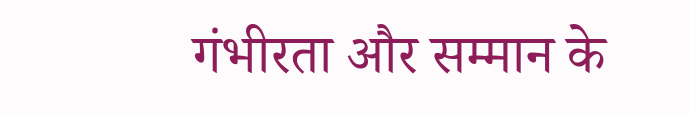गंभीरता और सम्मान के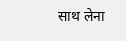साथ लेना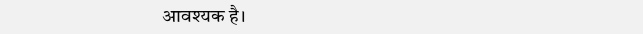आवश्यक है।